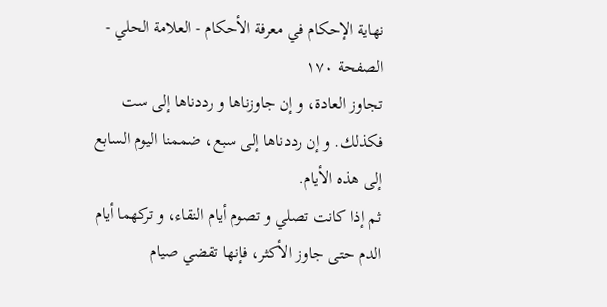نهاية الإحكام في معرفة الأحكام - العلامة الحلي - الصفحة ١٧٠
تجاوز العادة، و إن جاوزناها و رددناها إلى ست فكذلك. و إن رددناها إلى سبع، ضممنا اليوم السابع إلى هذه الأيام.
ثم إذا كانت تصلي و تصوم أيام النقاء، و تركهما أيام الدم حتى جاوز الأكثر، فإنها تقضي صيام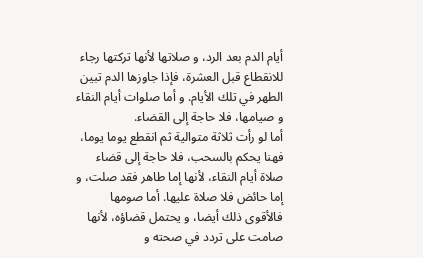أيام الدم بعد الرد، و صلاتها لأنها تركتها رجاء للانقطاع قبل العشرة، فإذا جاوزها الدم تبين الطهر في تلك الأيام. و أما صلوات أيام النقاء و صيامها، فلا حاجة إلى القضاء.
أما لو رأت ثلاثة متوالية ثم انقطع يوما يوما، فهنا يحكم بالسحب، فلا حاجة إلى قضاء صلاة أيام النقاء، لأنها إما طاهر فقد صلت، و إما حائض فلا صلاة عليها. أما صومها فالأقوى ذلك أيضا، و يحتمل قضاؤه، لأنها صامت على تردد في صحته و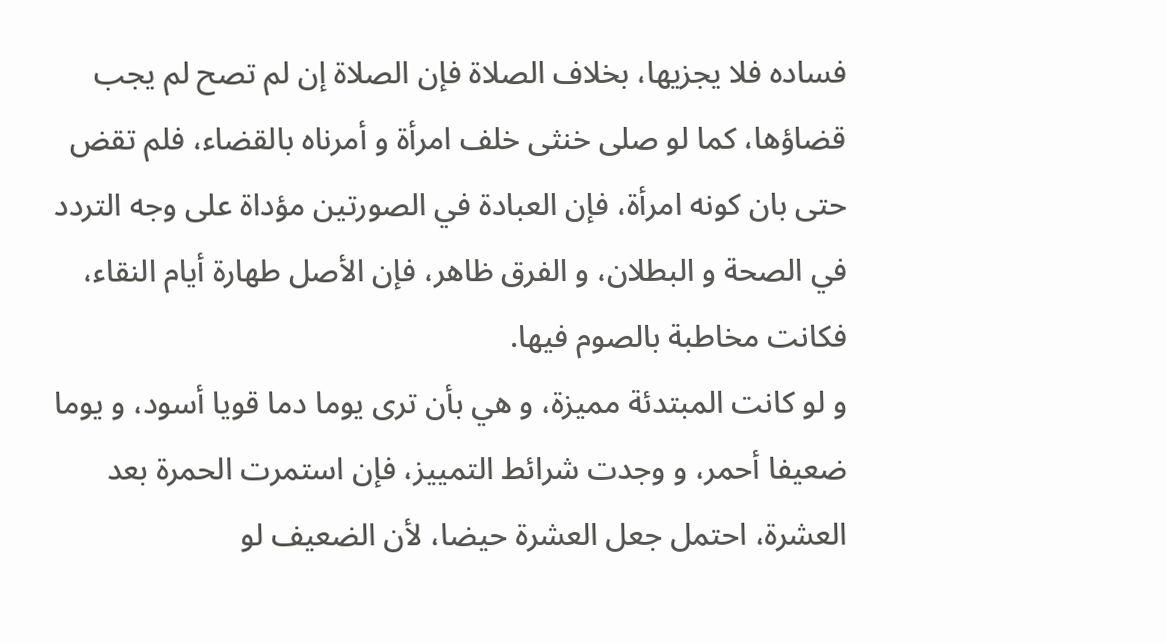فساده فلا يجزيها، بخلاف الصلاة فإن الصلاة إن لم تصح لم يجب قضاؤها، كما لو صلى خنثى خلف امرأة و أمرناه بالقضاء، فلم تقض حتى بان كونه امرأة، فإن العبادة في الصورتين مؤداة على وجه التردد في الصحة و البطلان، و الفرق ظاهر، فإن الأصل طهارة أيام النقاء، فكانت مخاطبة بالصوم فيها.
و لو كانت المبتدئة مميزة، و هي بأن ترى يوما دما قويا أسود، و يوما ضعيفا أحمر، و وجدت شرائط التمييز، فإن استمرت الحمرة بعد العشرة، احتمل جعل العشرة حيضا، لأن الضعيف لو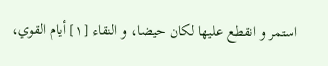استمر و انقطع عليها لكان حيضا، و النقاء [١] أيام القوي،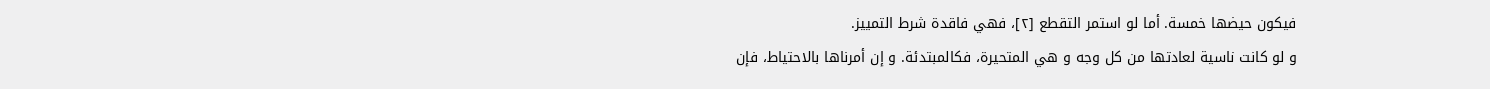فيكون حيضها خمسة. أما لو استمر التقطع [٢]، فهي فاقدة شرط التمييز.
و لو كانت ناسية لعادتها من كل وجه و هي المتحيرة، فكالمبتدئة. و إن أمرناها بالاحتياط، فإن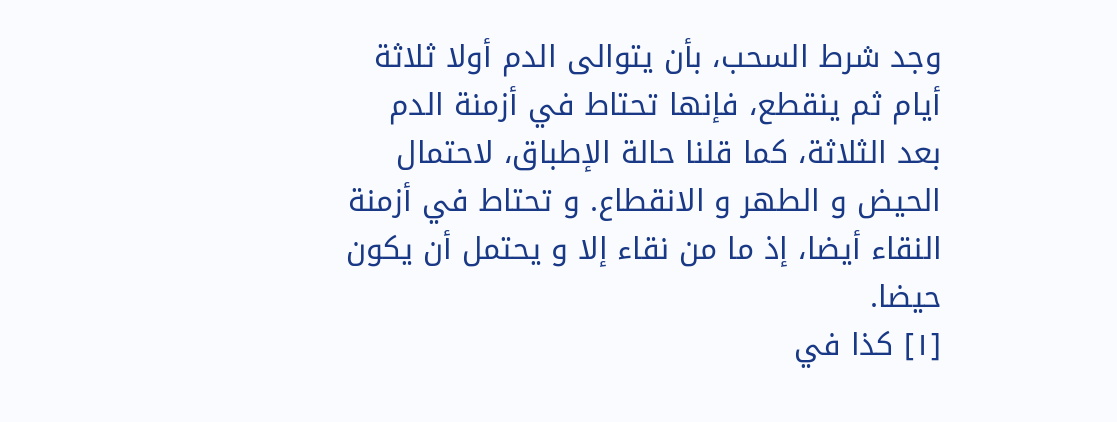وجد شرط السحب، بأن يتوالى الدم أولا ثلاثة أيام ثم ينقطع، فإنها تحتاط في أزمنة الدم بعد الثلاثة، كما قلنا حالة الإطباق، لاحتمال الحيض و الطهر و الانقطاع. و تحتاط في أزمنة النقاء أيضا، إذ ما من نقاء إلا و يحتمل أن يكون حيضا.
[١] كذا في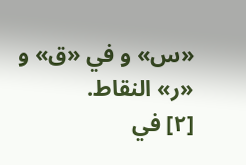«س» و في «ق» و «ر» النقاط.
[٢] في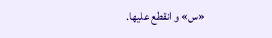«س» و انقطع عليها.